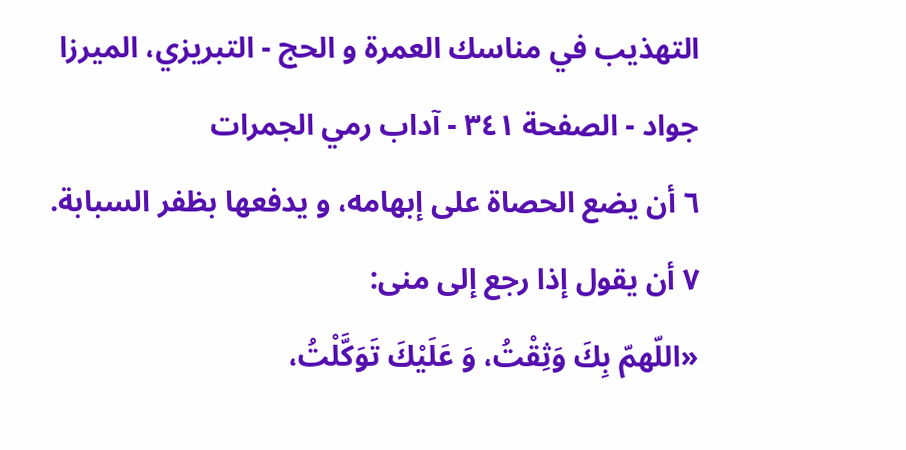التهذيب في مناسك العمرة و الحج - التبريزي، الميرزا جواد - الصفحة ٣٤١ - آداب رمي الجمرات
٦ أن يضع الحصاة على إبهامه، و يدفعها بظفر السبابة.
٧ أن يقول إذا رجع إلى منى:
«اللّهمّ بِكَ وَثِقْتُ، وَ عَلَيْكَ تَوَكَّلْتُ،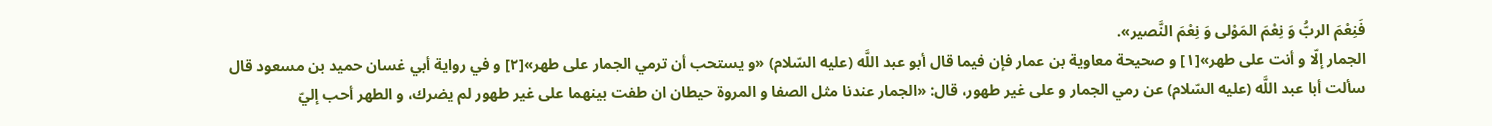فَنِعْمَ الربُّ وَ نِعْمَ المَوْلى وَ نِعْمَ النَّصير».
الجمار إلّا و أنت على طهر»[١] و صحيحة معاوية بن عمار فإن فيما قال أبو عبد اللَّه (عليه السّلام) «و يستحب أن ترمي الجمار على طهر»[٢] و في رواية أبي غسان حميد بن مسعود قال سألت أبا عبد اللَّه (عليه السّلام) عن رمي الجمار و على غير طهور، قال: «الجمار عندنا مثل الصفا و المروة حيطان ان طفت بينهما على غير طهور لم يضرك، و الطهر أحب إليّ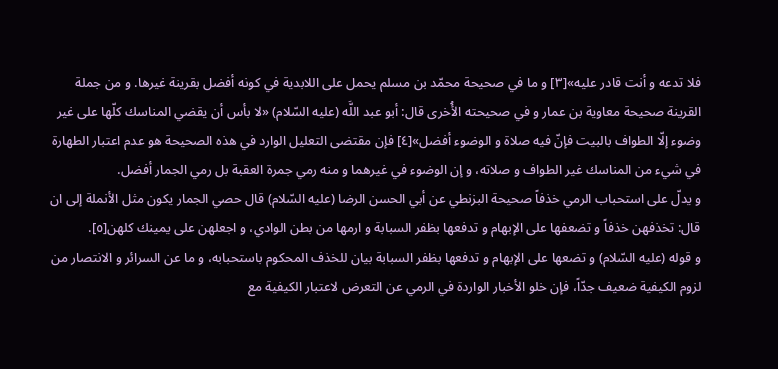فلا تدعه و أنت قادر عليه»[٣] و ما في صحيحة محمّد بن مسلم يحمل على اللابدية في كونه أفضل بقرينة غيرها. و من جملة القرينة صحيحة معاوية بن عمار و في صحيحته الأُخرى قال: أبو عبد اللَّه (عليه السّلام) «لا بأس أن يقضي المناسك كلّها على غير وضوء إلّا الطواف بالبيت فإنّ فيه صلاة و الوضوء أفضل»[٤] فإن مقتضى التعليل الوارد في هذه الصحيحة هو عدم اعتبار الطهارة في شيء من المناسك غير الطواف و صلاته، و إن الوضوء في غيرهما و منه رمي جمرة العقبة بل رمي الجمار أفضل.
و يدلّ على استحباب الرمي خذفاً صحيحة البزنطي عن أبي الحسن الرضا (عليه السّلام) قال حصي الجمار يكون مثل الأنملة إلى ان قال: تخذفهن خذفاً و تضعفها على الإبهام و تدفعها بظفر السبابة و ارمها من بطن الوادي، و اجعلهن على يمينك كلهن[٥].
و قوله (عليه السّلام) و تضعها على الإبهام و تدفعها بظفر السبابة بيان للخذف المحكوم باستحبابه، و ما عن السرائر و الانتصار من لزوم الكيفية ضعيف جدّاً، فإن خلو الأخبار الواردة في الرمي عن التعرض لاعتبار الكيفية مع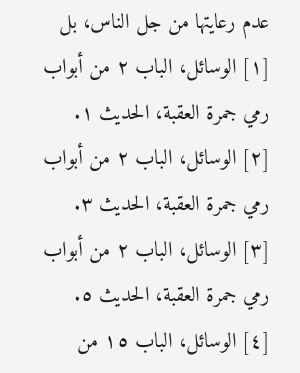عدم رعايتها من جل الناس، بل
[١] الوسائل، الباب ٢ من أبواب رمي جمرة العقبة، الحديث ١.
[٢] الوسائل، الباب ٢ من أبواب رمي جمرة العقبة، الحديث ٣.
[٣] الوسائل، الباب ٢ من أبواب رمي جمرة العقبة، الحديث ٥.
[٤] الوسائل، الباب ١٥ من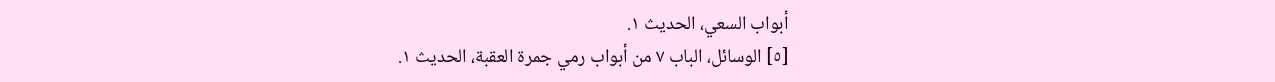أبواب السعي، الحديث ١.
[٥] الوسائل، الباب ٧ من أبواب رمي جمرة العقبة، الحديث ١.